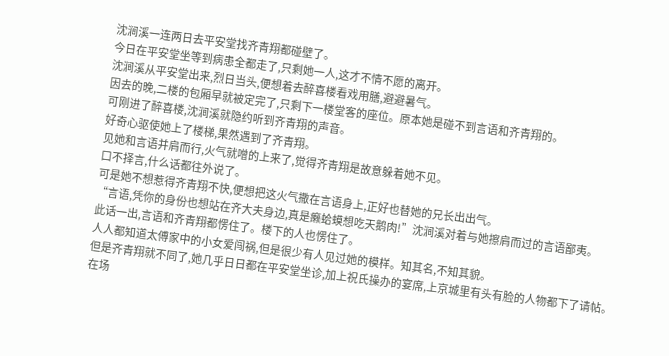沈涧溪一连两日去平安堂找齐青翔都碰壁了。
今日在平安堂坐等到病患全都走了,只剩她一人,这才不情不愿的离开。
沈涧溪从平安堂出来,烈日当头,便想着去醉喜楼看戏用膳,避避暑气。
因去的晚,二楼的包厢早就被定完了,只剩下一楼堂客的座位。原本她是碰不到言语和齐青翔的。
可刚进了醉喜楼,沈涧溪就隐约听到齐青翔的声音。
好奇心驱使她上了楼梯,果然遇到了齐青翔。
见她和言语并肩而行,火气就噌的上来了,觉得齐青翔是故意躲着她不见。
口不择言,什么话都往外说了。
可是她不想惹得齐青翔不快,便想把这火气撒在言语身上,正好也替她的兄长出出气。
“言语,凭你的身份也想站在齐大夫身边,真是癞蛤蟆想吃天鹅肉!”沈涧溪对着与她擦肩而过的言语鄙夷。
此话一出,言语和齐青翔都愣住了。楼下的人也愣住了。
人人都知道太傅家中的小女爱闯祸,但是很少有人见过她的模样。知其名,不知其貌。
但是齐青翔就不同了,她几乎日日都在平安堂坐诊,加上祝氏操办的宴席,上京城里有头有脸的人物都下了请帖。
在场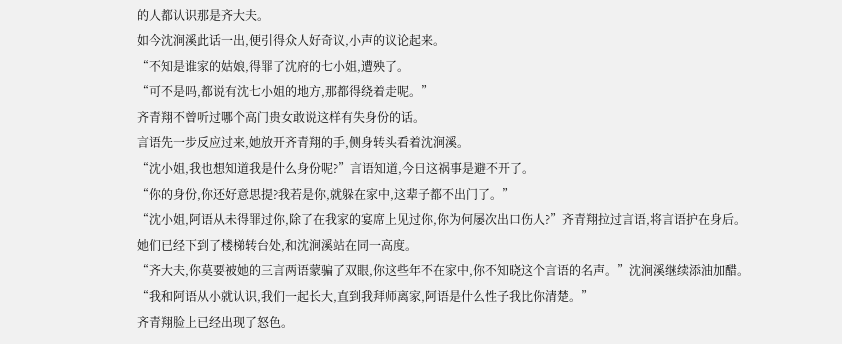的人都认识那是齐大夫。
如今沈涧溪此话一出,便引得众人好奇议,小声的议论起来。
“不知是谁家的姑娘,得罪了沈府的七小姐,遭殃了。
“可不是吗,都说有沈七小姐的地方,那都得绕着走呢。”
齐青翔不曾听过哪个高门贵女敢说这样有失身份的话。
言语先一步反应过来,她放开齐青翔的手,侧身转头看着沈涧溪。
“沈小姐,我也想知道我是什么身份呢?”言语知道,今日这祸事是避不开了。
“你的身份,你还好意思提?我若是你,就躲在家中,这辈子都不出门了。”
“沈小姐,阿语从未得罪过你,除了在我家的宴席上见过你,你为何屡次出口伤人?”齐青翔拉过言语,将言语护在身后。
她们已经下到了楼梯转台处,和沈涧溪站在同一高度。
“齐大夫,你莫要被她的三言两语蒙骗了双眼,你这些年不在家中,你不知晓这个言语的名声。”沈涧溪继续添油加醋。
“我和阿语从小就认识,我们一起长大,直到我拜师离家,阿语是什么性子我比你清楚。”
齐青翔脸上已经出现了怒色。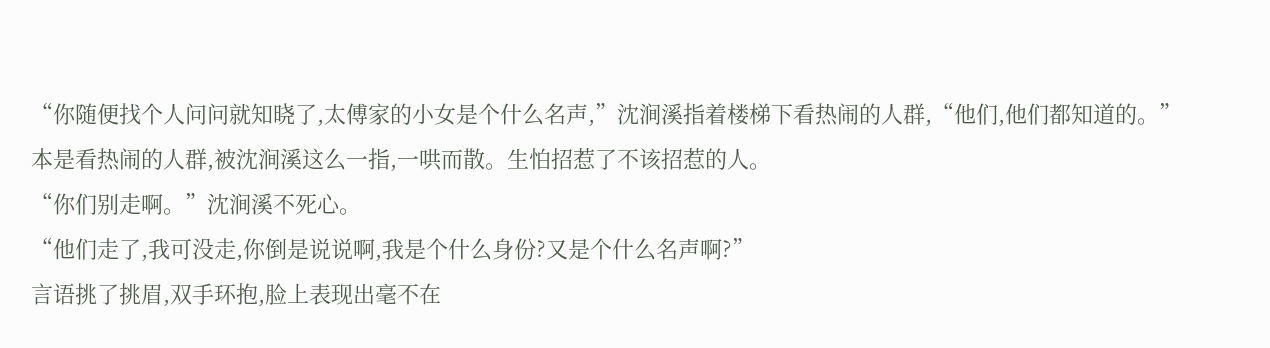“你随便找个人问问就知晓了,太傅家的小女是个什么名声,”沈涧溪指着楼梯下看热闹的人群,“他们,他们都知道的。”
本是看热闹的人群,被沈涧溪这么一指,一哄而散。生怕招惹了不该招惹的人。
“你们别走啊。”沈涧溪不死心。
“他们走了,我可没走,你倒是说说啊,我是个什么身份?又是个什么名声啊?”
言语挑了挑眉,双手环抱,脸上表现出毫不在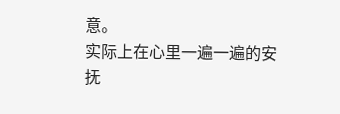意。
实际上在心里一遍一遍的安抚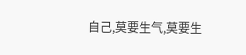自己,莫要生气,莫要生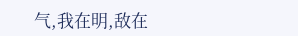气,我在明,敌在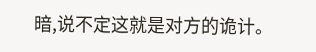暗,说不定这就是对方的诡计。